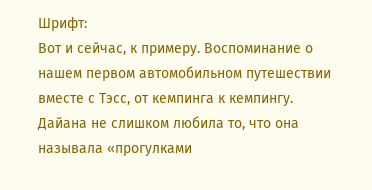Шрифт:
Вот и сейчас, к примеру. Воспоминание о нашем первом автомобильном путешествии вместе с Тэсс, от кемпинга к кемпингу.
Дайана не слишком любила то, что она называла «прогулками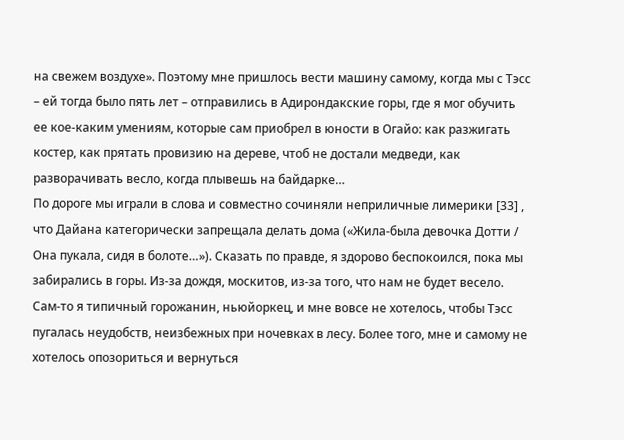на свежем воздухе». Поэтому мне пришлось вести машину самому, когда мы с Тэсс – ей тогда было пять лет – отправились в Адирондакские горы, где я мог обучить ее кое-каким умениям, которые сам приобрел в юности в Огайо: как разжигать костер, как прятать провизию на дереве, чтоб не достали медведи, как разворачивать весло, когда плывешь на байдарке…
По дороге мы играли в слова и совместно сочиняли неприличные лимерики [33] , что Дайана категорически запрещала делать дома («Жила-была девочка Дотти / Она пукала, сидя в болоте…»). Сказать по правде, я здорово беспокоился, пока мы забирались в горы. Из-за дождя, москитов, из-за того, что нам не будет весело. Сам-то я типичный горожанин, ньюйоркец, и мне вовсе не хотелось, чтобы Тэсс пугалась неудобств, неизбежных при ночевках в лесу. Более того, мне и самому не хотелось опозориться и вернуться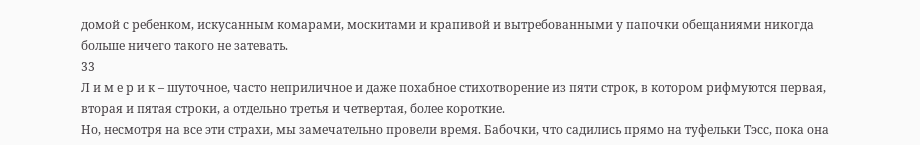домой с ребенком, искусанным комарами, москитами и крапивой и вытребованными у папочки обещаниями никогда больше ничего такого не затевать.
33
Л и м е р и к – шуточное, часто неприличное и даже похабное стихотворение из пяти строк, в котором рифмуются первая, вторая и пятая строки, а отдельно третья и четвертая, более короткие.
Но, несмотря на все эти страхи, мы замечательно провели время. Бабочки, что садились прямо на туфельки Тэсс, пока она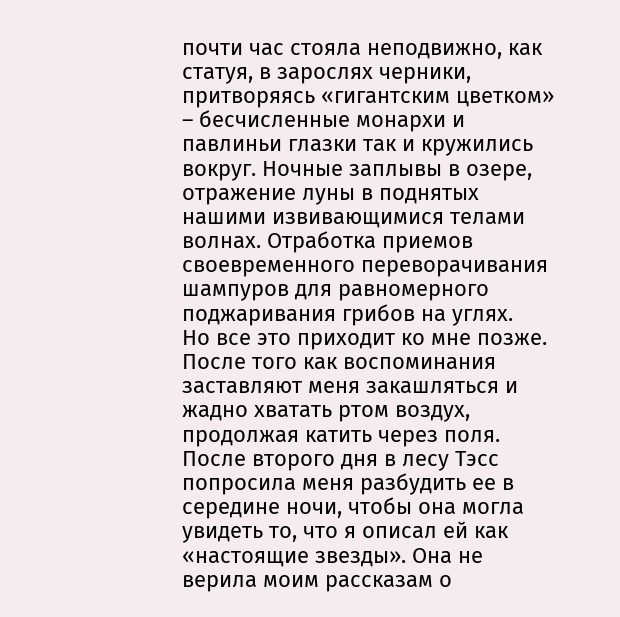почти час стояла неподвижно, как статуя, в зарослях черники, притворяясь «гигантским цветком» – бесчисленные монархи и павлиньи глазки так и кружились вокруг. Ночные заплывы в озере, отражение луны в поднятых нашими извивающимися телами волнах. Отработка приемов своевременного переворачивания шампуров для равномерного поджаривания грибов на углях.
Но все это приходит ко мне позже. После того как воспоминания заставляют меня закашляться и жадно хватать ртом воздух, продолжая катить через поля.
После второго дня в лесу Тэсс попросила меня разбудить ее в середине ночи, чтобы она могла увидеть то, что я описал ей как «настоящие звезды». Она не верила моим рассказам о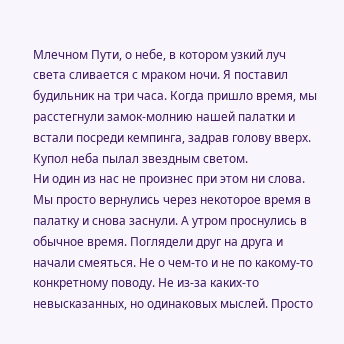Млечном Пути, о небе, в котором узкий луч света сливается с мраком ночи. Я поставил будильник на три часа. Когда пришло время, мы расстегнули замок-молнию нашей палатки и встали посреди кемпинга, задрав голову вверх. Купол неба пылал звездным светом.
Ни один из нас не произнес при этом ни слова. Мы просто вернулись через некоторое время в палатку и снова заснули. А утром проснулись в обычное время. Поглядели друг на друга и начали смеяться. Не о чем-то и не по какому-то конкретному поводу. Не из-за каких-то невысказанных, но одинаковых мыслей. Просто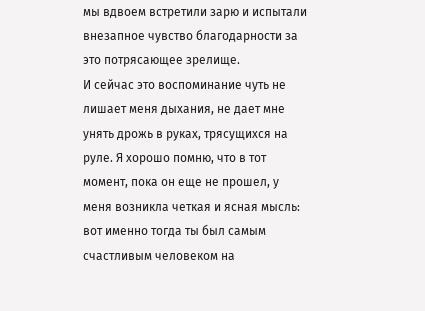мы вдвоем встретили зарю и испытали внезапное чувство благодарности за это потрясающее зрелище.
И сейчас это воспоминание чуть не лишает меня дыхания, не дает мне унять дрожь в руках, трясущихся на руле. Я хорошо помню, что в тот момент, пока он еще не прошел, у меня возникла четкая и ясная мысль: вот именно тогда ты был самым счастливым человеком на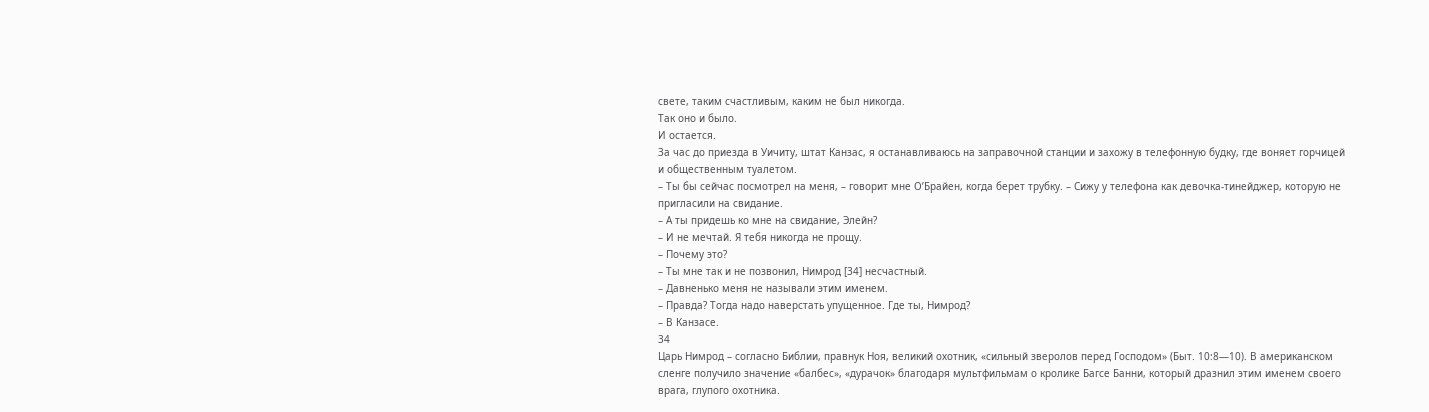свете, таким счастливым, каким не был никогда.
Так оно и было.
И остается.
За час до приезда в Уичиту, штат Канзас, я останавливаюсь на заправочной станции и захожу в телефонную будку, где воняет горчицей и общественным туалетом.
– Ты бы сейчас посмотрел на меня, – говорит мне О’Брайен, когда берет трубку. – Сижу у телефона как девочка-тинейджер, которую не пригласили на свидание.
– А ты придешь ко мне на свидание, Элейн?
– И не мечтай. Я тебя никогда не прощу.
– Почему это?
– Ты мне так и не позвонил, Нимрод [34] несчастный.
– Давненько меня не называли этим именем.
– Правда? Тогда надо наверстать упущенное. Где ты, Нимрод?
– В Канзасе.
34
Царь Нимрод – согласно Библии, правнук Ноя, великий охотник, «сильный зверолов перед Господом» (Быт. 10:8—10). В американском сленге получило значение «балбес», «дурачок» благодаря мультфильмам о кролике Багсе Банни, который дразнил этим именем своего врага, глупого охотника.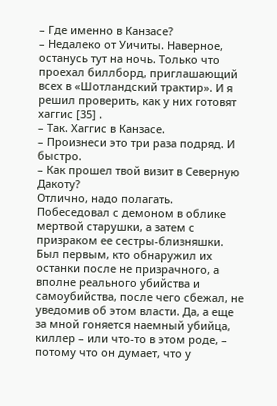– Где именно в Канзасе?
– Недалеко от Уичиты. Наверное, останусь тут на ночь. Только что проехал биллборд, приглашающий всех в «Шотландский трактир». И я решил проверить, как у них готовят хаггис [35] .
– Так. Хаггис в Канзасе.
– Произнеси это три раза подряд. И быстро.
– Как прошел твой визит в Северную Дакоту?
Отлично, надо полагать. Побеседовал с демоном в облике мертвой старушки, а затем с призраком ее сестры-близняшки. Был первым, кто обнаружил их останки после не призрачного, а вполне реального убийства и самоубийства, после чего сбежал, не уведомив об этом власти. Да, а еще за мной гоняется наемный убийца, киллер – или что-то в этом роде, – потому что он думает, что у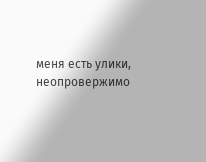меня есть улики, неопровержимо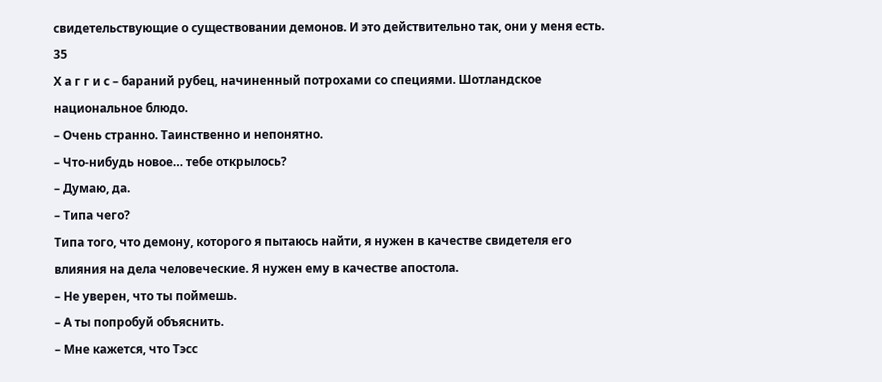свидетельствующие о существовании демонов. И это действительно так, они у меня есть.
35
Х а г г и с – бараний рубец, начиненный потрохами со специями. Шотландское национальное блюдо.
– Очень странно. Таинственно и непонятно.
– Что-нибудь новое… тебе открылось?
– Думаю, да.
– Типа чего?
Типа того, что демону, которого я пытаюсь найти, я нужен в качестве свидетеля его влияния на дела человеческие. Я нужен ему в качестве апостола.
– Не уверен, что ты поймешь.
– А ты попробуй объяснить.
– Мне кажется, что Тэсс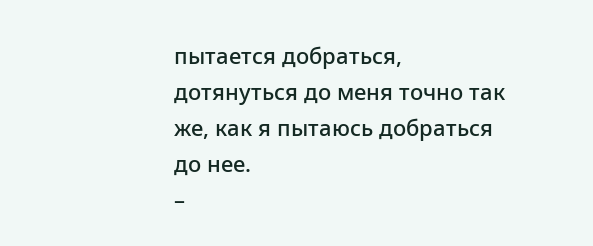пытается добраться, дотянуться до меня точно так же, как я пытаюсь добраться до нее.
–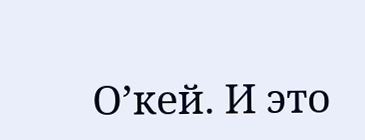О’кей. И это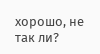хорошо, не так ли?